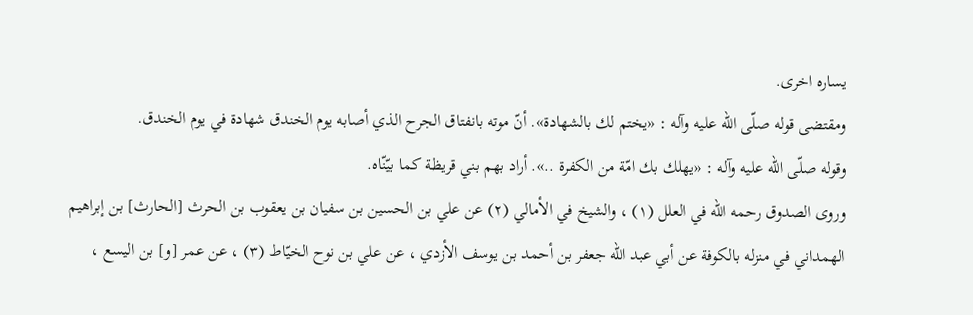يساره اخرى.
ومقتضى قوله صلّى اللّه عليه وآله : «يختم لك بالشهادة». أنّ موته بانفتاق الجرح الذي أصابه يوم الخندق شهادة في يوم الخندق.
وقوله صلّى اللّه عليه وآله : «يهلك بك امّة من الكفرة ..». أراد بهم بني قريظة كما بيّنّاه.
وروى الصدوق رحمه اللّه في العلل (١) ، والشيخ في الأمالي (٢) عن علي بن الحسين بن سفيان بن يعقوب بن الحرث [الحارث] بن إبراهيم الهمداني في منزله بالكوفة عن أبي عبد اللّه جعفر بن أحمد بن يوسف الأزدي ، عن علي بن نوح الخيّاط (٣) ، عن عمر [و] بن اليسع ،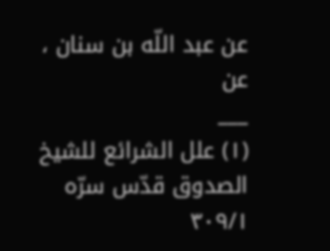عن عبد اللّه بن سنان ، عن
___
(١) علل الشرائع للشيخ الصدوق قدّس سرّه ٣٠٩/١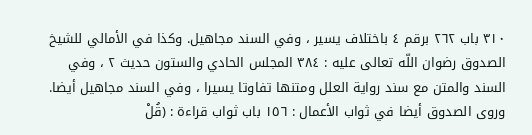٣١٠ باب ٢٦٢ برقم ٤ باختلاف يسير ، وفي السند مجاهيل. وكذا في الأمالي للشيخ الصدوق رضوان اللّه تعالى عليه : ٣٨٤ المجلس الحادي والستون حديث ٢ ، وفي السند والمتن مع سند رواية العلل ومتنها تفاوتا يسيرا ، وفي السند مجاهيل أيضا.
وروى الصدوق أيضا في ثواب الأعمال : ١٥٦ باب ثواب قراءة : (قُلْ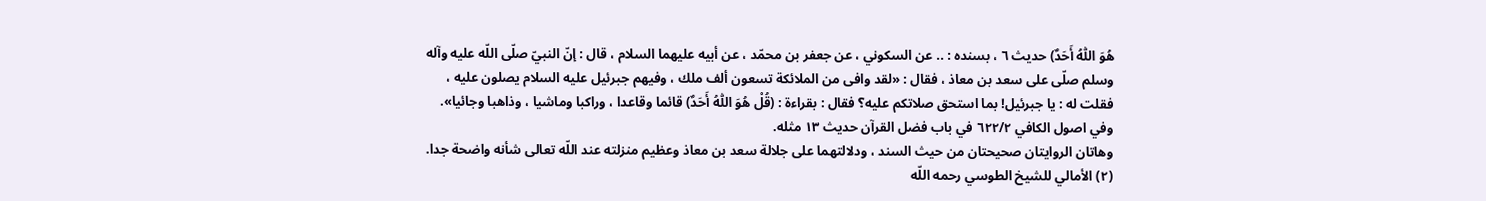هُوَ اللّٰهُ أَحَدٌ) حديث ٦ ، بسنده : .. عن السكوني ، عن جعفر بن محمّد ، عن أبيه عليهما السلام ، قال : إنّ النبيّ صلّى اللّه عليه وآله وسلم صلّى على سعد بن معاذ ، فقال : «لقد وافى من الملائكة تسعون ألف ملك ، وفيهم جبرئيل عليه السلام يصلون عليه ، فقلت له : يا جبرئيل! بما استحق صلاتكم عليه؟ فقال : بقراءة : (قُلْ هُوَ اللّٰهُ أَحَدٌ) قائما وقاعدا ، وراكبا وماشيا ، وذاهبا وجائيا».
وفي اصول الكافي ٦٢٢/٢ في باب فضل القرآن حديث ١٣ مثله.
وهاتان الروايتان صحيحتان من حيث السند ، ودلالتهما على جلالة سعد بن معاذ وعظيم منزلته عند اللّه تعالى شأنه واضحة جدا.
(٢) الأمالي للشيخ الطوسي رحمه اللّه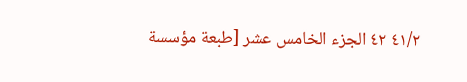٤١/٢ ٤٢ الجزء الخامس عشر [طبعة مؤسسة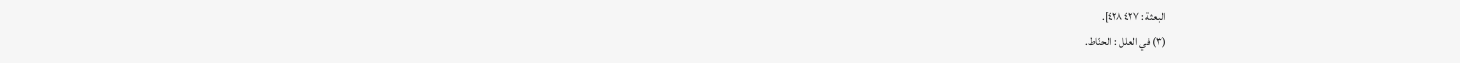البعثة : ٤٢٧ ٤٢٨].
(٣) في العلل : الحنّاط.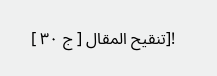![تنقيح المقال [ ج ٣٠ ]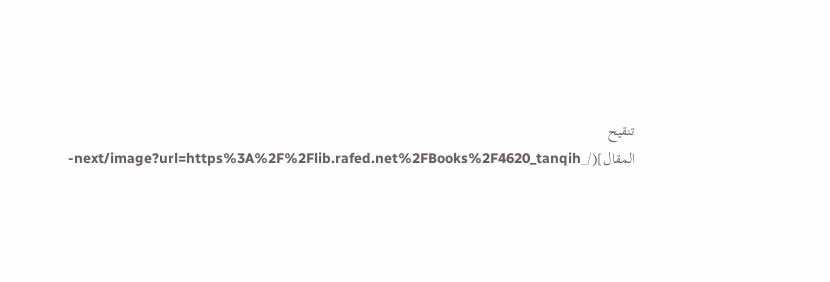تنقيح المقال](/_next/image?url=https%3A%2F%2Flib.rafed.net%2FBooks%2F4620_tanqih-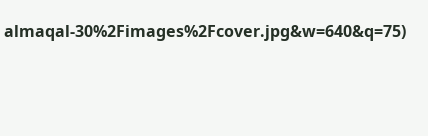almaqal-30%2Fimages%2Fcover.jpg&w=640&q=75)